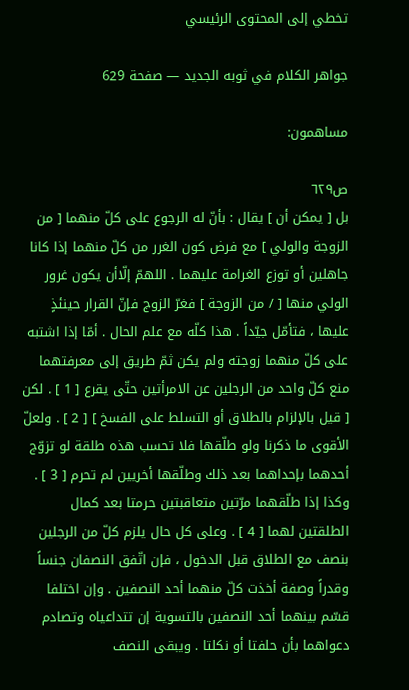تخطي إلى المحتوى الرئيسي

جواهر الكلام في ثوبه الجديد — صفحة 629

مساهمون:

ص٦٢٩
بل [ يمكن أن ] يقال : بأنّ له الرجوع على كلّ منهما [ من الزوجة والولي ] مع فرض كون الغرر من كلّ منهما إذا كانا جاهلين أو توزع الغرامة عليهما . اللهمّ إلّاأن يكون غرور الولي منها [ / من الزوجة ] فغرّ الزوج فإنّ القرار حينئذٍ عليها ، فتأمّل جيّداً . هذا كلّه مع علم الحال . أمّا إذا اشتبه على كلّ منهما زوجته ولم يكن ثمّ طريق إلى معرفتهما منع كلّ واحد من الرجلين عن الامرأتين حتّى يقرع [ 1 ] . لكن [ قيل بالإلزام بالطلاق أو التسلط على الفسخ ] [ 2 ] . ولعلّ الأقوى ما ذكرنا ولو طلّقها فلا تحسب هذه طلقة لو تزوّج أحدهما بإحداهما بعد ذلك وطلّقها أخريين لم تحرم [ 3 ] . وكذا إذا طلّقهما مرّتين متعاقبتين حرمتا بعد كمال الطلقتين لهما [ 4 ] . وعلى كل حال يلزم كلّ من الرجلين بنصف مع الطلاق قبل الدخول ، فإن اتّفق النصفان جنساً وقدراً وصفة أخذت كلّ منهما أحد النصفين . وإن اختلفا قسّم بينهما أحد النصفين بالتسوية إن تتداعياه وتصادم دعواهما بأن حلفتا أو نكلتا . ويبقى النصف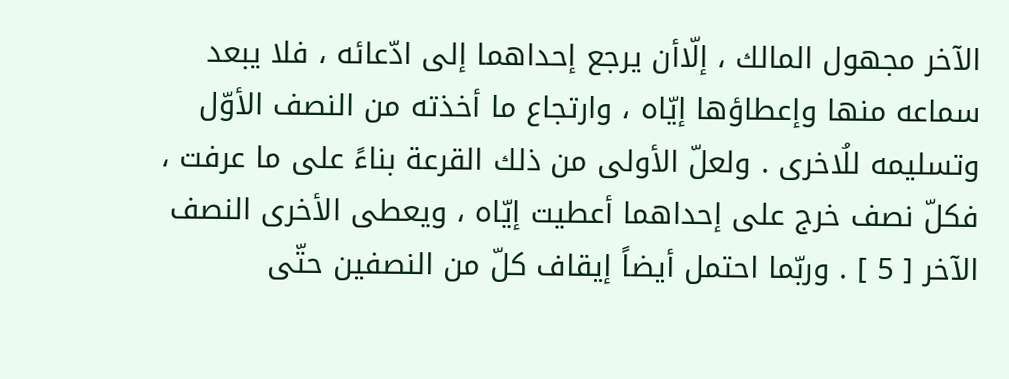الآخر مجهول المالك ، إلّاأن يرجع إحداهما إلى ادّعائه ، فلا يبعد سماعه منها وإعطاؤها إيّاه ، وارتجاع ما أخذته من النصف الأوّل وتسليمه للُاخرى . ولعلّ الأولى من ذلك القرعة بناءً على ما عرفت ، فكلّ نصف خرج على إحداهما أعطيت إيّاه ، ويعطى الأخرى النصف الآخر [ 5 ] . وربّما احتمل أيضاً إيقاف كلّ من النصفين حتّى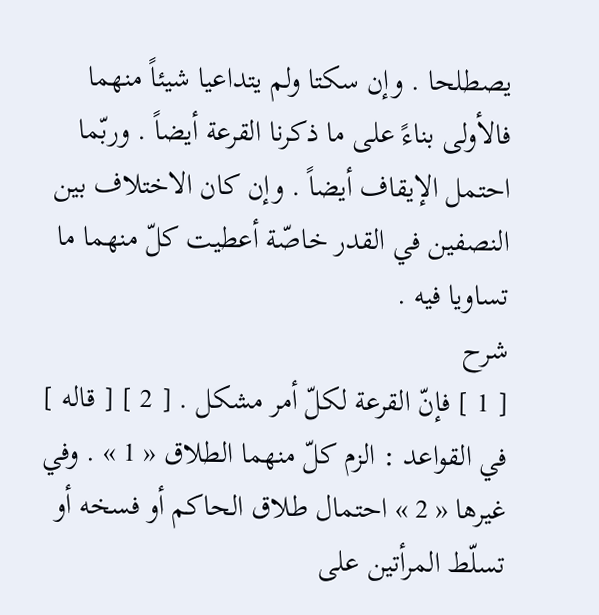يصطلحا . وإن سكتا ولم يتداعيا شيئاً منهما فالأولى بناءً على ما ذكرنا القرعة أيضاً . وربّما احتمل الإيقاف أيضاً . وإن كان الاختلاف بين النصفين في القدر خاصّة أعطيت كلّ منهما ما تساويا فيه .
شرح
[ 1 ] فإنّ القرعة لكلّ أمر مشكل . [ 2 ] [ قاله ] في القواعد : الزم كلّ منهما الطلاق « 1 » . وفي غيرها « 2 » احتمال طلاق الحاكم أو فسخه أو تسلّط المرأتين على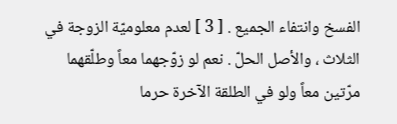الفسخ وانتفاء الجميع . [ 3 ] لعدم معلوميّة الزوجة في الثلاث ، والأصل الحلّ . نعم لو زوّجهما معاً وطلّقهما مرّتين معاً ولو في الطلقة الآخرة حرما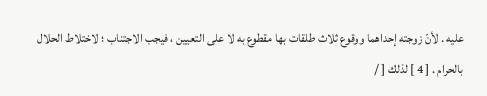عليه . لأنّ زوجته إحداهما ووقوع ثلاث طلقات بها مقطوع به لا على التعيين ، فيجب الاجتناب ؛ لاختلاط الحلال بالحرام . [ 4 ] لذلك [ /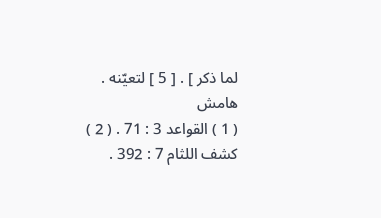لما ذكر ] . [ 5 ] لتعيّنه .
هامش
( 1 ) القواعد 3 : 71 . ( 2 ) كشف اللثام 7 : 392 .